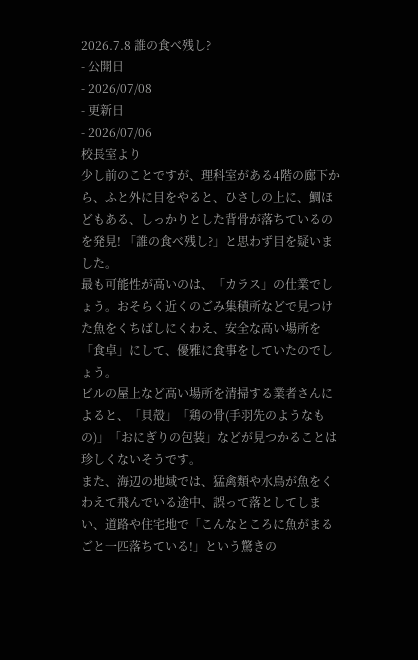2026.7.8 誰の食べ残し?
- 公開日
- 2026/07/08
- 更新日
- 2026/07/06
校長室より
少し前のことですが、理科室がある4階の廊下から、ふと外に目をやると、ひさしの上に、鯛ほどもある、しっかりとした背骨が落ちているのを発見! 「誰の食べ残し?」と思わず目を疑いました。
最も可能性が高いのは、「カラス」の仕業でしょう。おそらく近くのごみ集積所などで見つけた魚をくちばしにくわえ、安全な高い場所を「食卓」にして、優雅に食事をしていたのでしょう。
ビルの屋上など高い場所を清掃する業者さんによると、「貝殻」「鶏の骨(手羽先のようなもの)」「おにぎりの包装」などが見つかることは珍しくないそうです。
また、海辺の地域では、猛禽類や水鳥が魚をくわえて飛んでいる途中、誤って落としてしまい、道路や住宅地で「こんなところに魚がまるごと一匹落ちている!」という驚きの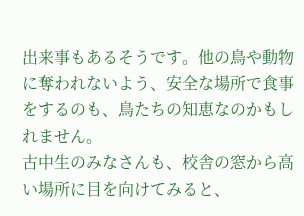出来事もあるそうです。他の鳥や動物に奪われないよう、安全な場所で食事をするのも、鳥たちの知恵なのかもしれません。
古中生のみなさんも、校舎の窓から高い場所に目を向けてみると、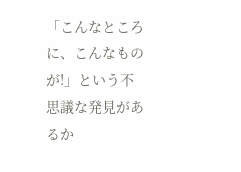「こんなところに、こんなものが!」という不思議な発見があるか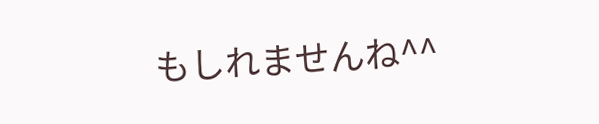もしれませんね^^